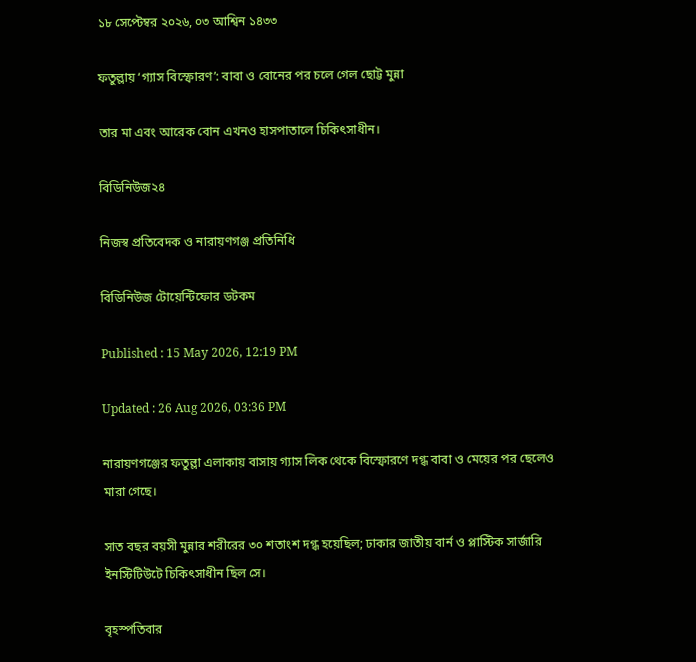১৮ সেপ্টেম্বর ২০২৬, ০৩ আশ্বিন ১৪৩৩

ফতুল্লায় ‘গ্যাস বিস্ফোরণ’: বাবা ও বোনের পর চলে গেল ছোট্ট মুন্না

তার মা এবং আরেক বোন এখনও হাসপাতালে চিকিৎসাধীন।

বিডিনিউজ২৪

নিজস্ব প্রতিবেদক ও নারায়ণগঞ্জ প্রতিনিধি

বিডিনিউজ টোয়েন্টিফোর ডটকম

Published : 15 May 2026, 12:19 PM

Updated : 26 Aug 2026, 03:36 PM

নারায়ণগঞ্জের ফতুল্লা এলাকায় বাসায় গ্যাস লিক থেকে বিস্ফোরণে দগ্ধ বাবা ও মেয়ের পর ছেলেও মারা গেছে।

সাত বছর বয়সী মুন্নার শরীরের ৩০ শতাংশ দগ্ধ হয়েছিল; ঢাকার জাতীয় বার্ন ও প্লাস্টিক সার্জারি ইনস্টিটিউটে চিকিৎসাধীন ছিল সে।

বৃহস্পতিবার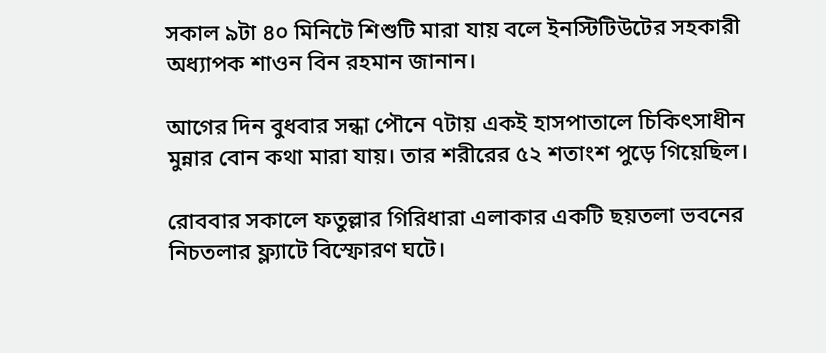সকাল ৯টা ৪০ মিনিটে শিশুটি মারা যায় বলে ইনস্টিটিউটের সহকারী অধ্যাপক শাওন বিন রহমান জানান।

আগের দিন বুধবার সন্ধা পৌনে ৭টায় একই হাসপাতালে চিকিৎসাধীন মুন্নার বোন কথা মারা যায়। তার শরীরের ৫২ শতাংশ পুড়ে গিয়েছিল।

রোববার সকালে ফতুল্লার গিরিধারা এলাকার একটি ছয়তলা ভবনের নিচতলার ফ্ল্যাটে বিস্ফোরণ ঘটে।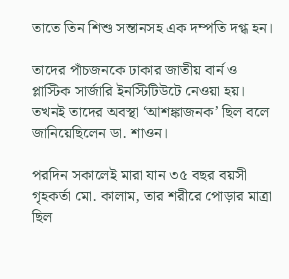তাতে তিন শিশু সন্তানসহ এক দম্পতি দগ্ধ হন।

তাদের পাঁচজনকে ঢাকার জাতীয় বার্ন ও প্লাস্টিক সার্জারি ইনস্টিটিউটে নেওয়া হয়। তখনই তাদের অবস্থা ‘আশঙ্কাজনক’ ছিল বলে জানিয়েছিলেন ডা. শাওন।

পরদিন সকালেই মারা যান ৩৫ বছর বয়সী গৃহকর্তা মো. কালাম, তার শরীরে পোড়ার মাত্রা ছিল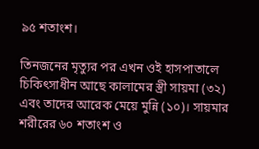৯৫ শতাংশ।

তিনজনের মৃত্যুর পর এখন ওই হাসপাতালে চিকিৎসাধীন আছে কালামের স্ত্রী সায়মা (৩২) এবং তাদের আরেক মেয়ে মুন্নি (১০)। সায়মার শরীরের ৬০ শতাংশ ও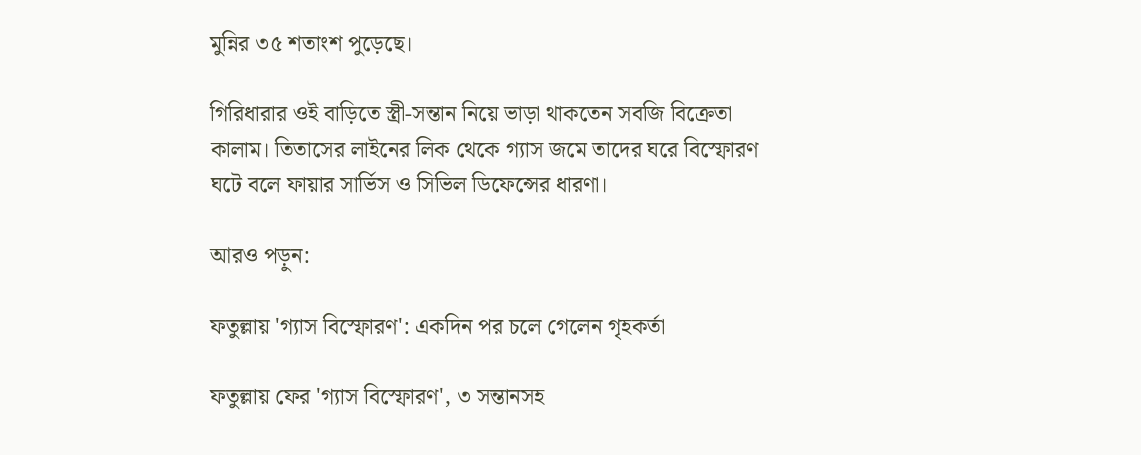মুন্নির ৩৫ শতাংশ পুড়েছে।

গিরিধারার ওই বাড়িতে স্ত্রী-সন্তান নিয়ে ভাড়া থাকতেন সবজি বিক্রেতা কালাম। তিতাসের লাইনের লিক থেকে গ্যাস জমে তাদের ঘরে বিস্ফোরণ ঘটে বলে ফায়ার সার্ভিস ও সিভিল ডিফেন্সের ধারণা।

আরও পড়ুন:

ফতুল্লায় 'গ্যাস বিস্ফোরণ': একদিন পর চলে গেলেন গৃহকর্তা

ফতুল্লায় ফের 'গ্যাস বিস্ফোরণ', ৩ সন্তানসহ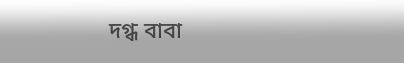দগ্ধ বাবা